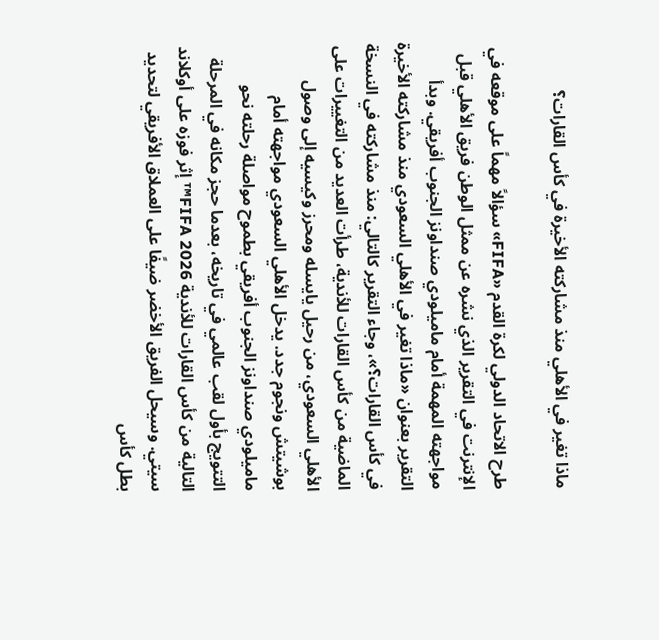ماذا تغير في الأهلي منذ مشاركته الأخيرة في كأس القارات؟

طرح الاتحاد الدولي لكرة القدم «FIFA» سؤالاً مهماً على موقعه في الإنترنت في التقرير الذي نشره عن ممثل الوطن فريق الأهلي قبل مواجهته المهمة أمام ماميلودي صنداونز الجنوب أفريقي. وبدأ التقرير بعنوان «ماذا تغير في الأهلي السعودي منذ مشاركته الأخيرة في كأس القارات؟»، وجاء التقرير كالتالي: منذ مشاركته في النسخة الماضية من كأس القارات للأندية، طرأت العديد من التغييرات على الأهلي السعودي، من رحيل يايسله ومحرز وكيسيه إلى وصول بوشيتش ونجوم جدد. يدخل الأهلي السعودي مواجهته أمام ماميلودي صنداونز الجنوب أفريقي بطموح مواصلة رحلته نحو التتويج بأول لقب عالمي في تاريخه، بعدما حجز مكانه في المرحلة التالية من كأس القارات للأندية FIFA 2026™ إثر فوزه على أوكلاند سيتي. وسيحل الفريق الأخضر ضيفًا على العملاق الأفريقي لتحديد بطل كأس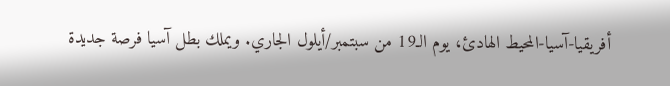أفريقيا-آسيا-المحيط الهادئ، يوم الـ19 من سبتمبر/أيلول الجاري. ويملك بطل آسيا فرصة جديدة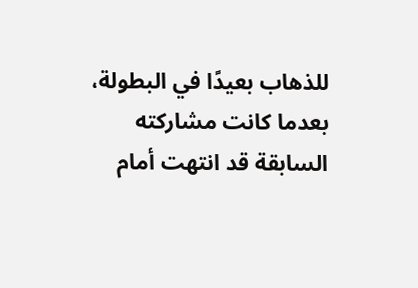للذهاب بعيدًا في البطولة، بعدما كانت مشاركته السابقة قد انتهت أمام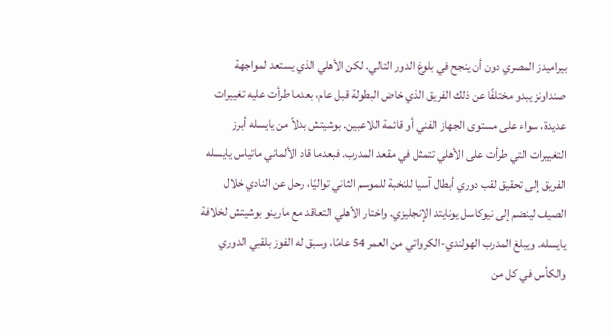بيراميدز المصري دون أن ينجح في بلوغ الدور التالي. لكن الأهلي الذي يستعد لمواجهة صنداونز يبدو مختلفًا عن ذلك الفريق الذي خاض البطولة قبل عام، بعدما طرأت عليه تغييرات عديدة، سواء على مستوى الجهاز الفني أو قائمة اللاعبين. بوشيتش بدلاً من يايسله أبرز التغييرات التي طرأت على الأهلي تتمثل في مقعد المدرب. فبعدما قاد الألماني ماتياس يايسله الفريق إلى تحقيق لقب دوري أبطال آسيا للنخبة للموسم الثاني تواليًا، رحل عن النادي خلال الصيف لينضم إلى نيوكاسل يونايتد الإنجليزي. واختار الأهلي التعاقد مع مارينو بوشيتش لخلافة يايسله. ويبلغ المدرب الهولندي-الكرواتي من العمر 54 عامًا، وسبق له الفوز بلقبي الدوري والكأس في كل من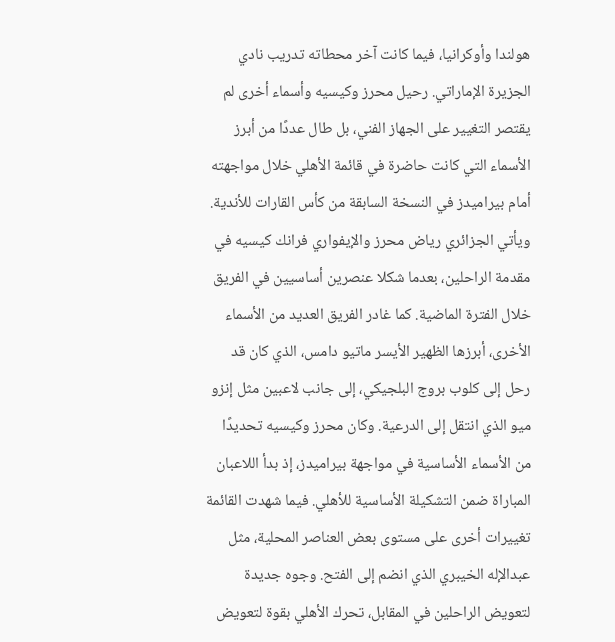هولندا وأوكرانيا، فيما كانت آخر محطاته تدريب نادي الجزيرة الإماراتي. رحيل محرز وكيسيه وأسماء أخرى لم يقتصر التغيير على الجهاز الفني، بل طال عددًا من أبرز الأسماء التي كانت حاضرة في قائمة الأهلي خلال مواجهته أمام بيراميدز في النسخة السابقة من كأس القارات للأندية. ويأتي الجزائري رياض محرز والإيفواري فرانك كيسيه في مقدمة الراحلين، بعدما شكلا عنصرين أساسيين في الفريق خلال الفترة الماضية. كما غادر الفريق العديد من الأسماء الأخرى، أبرزها الظهير الأيسر ماتيو دامس، الذي كان قد رحل إلى كلوب بروج البلجيكي، إلى جانب لاعبين مثل إنزو ميو الذي انتقل إلى الدرعية. وكان محرز وكيسيه تحديدًا من الأسماء الأساسية في مواجهة بيراميدز، إذ بدأ اللاعبان المباراة ضمن التشكيلة الأساسية للأهلي. فيما شهدت القائمة تغييرات أخرى على مستوى بعض العناصر المحلية، مثل عبدالإله الخيبري الذي انضم إلى الفتح. وجوه جديدة لتعويض الراحلين في المقابل، تحرك الأهلي بقوة لتعويض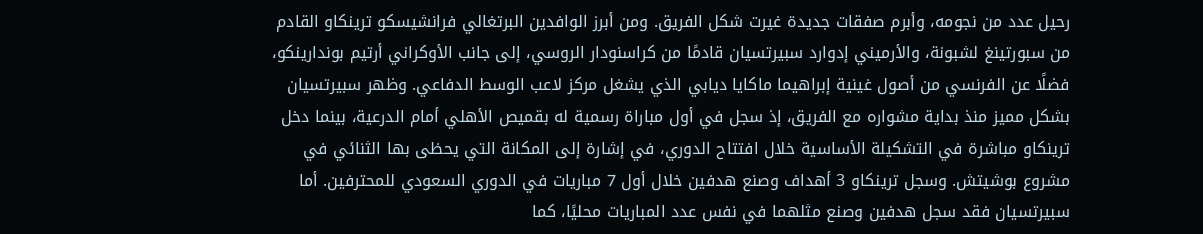رحيل عدد من نجومه، وأبرم صفقات جديدة غيرت شكل الفريق. ومن أبرز الوافدين البرتغالي فرانشيسكو ترينكاو القادم من سبورتينغ لشبونة، والأرميني إدوارد سبيرتسيان قادمًا من كراسنودار الروسي، إلى جانب الأوكراني أرتيم بوندارينكو، فضلًا عن الفرنسي من أصول غينية إبراهيما ماكايا ديابي الذي يشغل مركز لاعب الوسط الدفاعي. وظهر سبيرتسيان بشكل مميز منذ بداية مشواره مع الفريق، إذ سجل في أول مباراة رسمية له بقميص الأهلي أمام الدرعية، بينما دخل ترينكاو مباشرة في التشكيلة الأساسية خلال افتتاح الدوري، في إشارة إلى المكانة التي يحظى بها الثنائي في مشروع بوشيتش. وسجل ترينكاو 3 أهداف وصنع هدفين خلال أول 7 مباريات في الدوري السعودي للمحترفين. أما سبيرتسيان فقد سجل هدفين وصنع مثلهما في نفس عدد المباريات محليًا، كما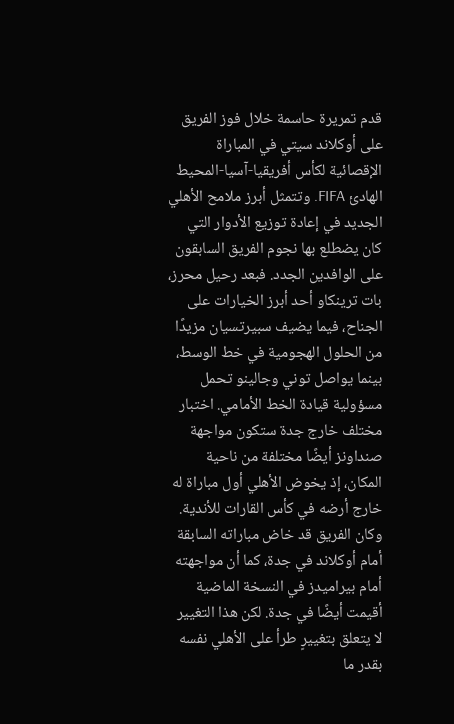قدم تمريرة حاسمة خلال فوز الفريق على أوكلاند سيتي في المباراة الإقصائية لكأس أفريقيا-آسيا-المحيط الهادئ FIFA. وتتمثل أبرز ملامح الأهلي الجديد في إعادة توزيع الأدوار التي كان يضطلع بها نجوم الفريق السابقون على الوافدين الجدد. فبعد رحيل محرز، بات ترينكاو أحد أبرز الخيارات على الجناح، فيما يضيف سبيرتسيان مزيدًا من الحلول الهجومية في خط الوسط، بينما يواصل توني وجالينو تحمل مسؤولية قيادة الخط الأمامي. اختبار مختلف خارج جدة ستكون مواجهة صنداونز أيضًا مختلفة من ناحية المكان، إذ يخوض الأهلي أول مباراة له خارج أرضه في كأس القارات للأندية. وكان الفريق قد خاض مباراته السابقة أمام أوكلاند في جدة، كما أن مواجهته أمام بيراميدز في النسخة الماضية أقيمت أيضًا في جدة. لكن هذا التغيير لا يتعلق بتغييرٍ طرأ على الأهلي نفسه بقدر ما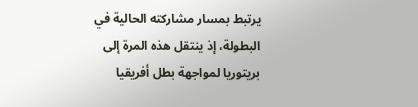يرتبط بمسار مشاركته الحالية في البطولة، إذ ينتقل هذه المرة إلى بريتوريا لمواجهة بطل أفريقيا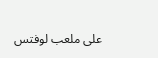على ملعب لوفتس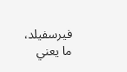فيرسفيلد، ما يعني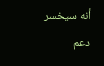أنه سيخسر دعم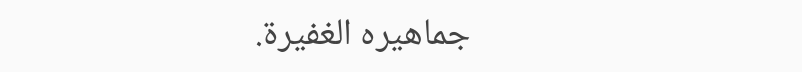جماهيره الغفيرة.